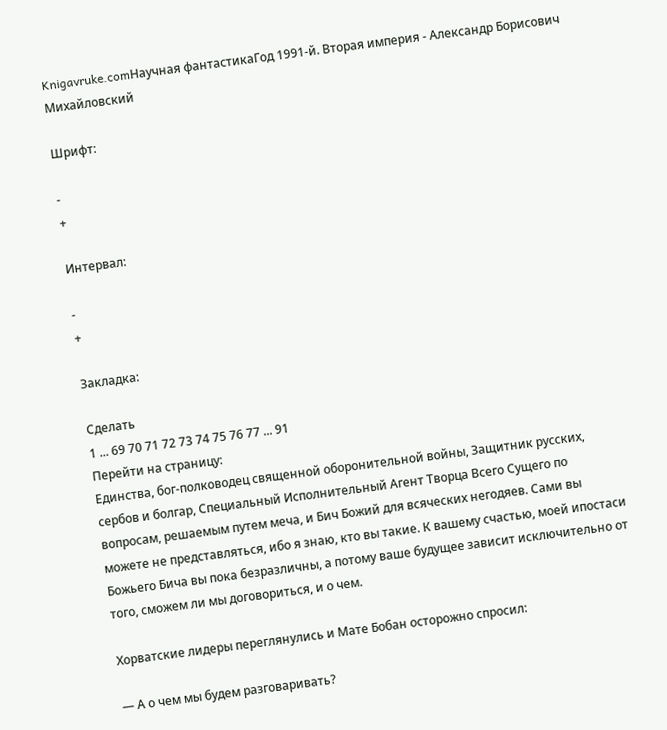Knigavruke.comНаучная фантастикаГод 1991-й. Вторая империя - Александр Борисович Михайловский

Шрифт:

-
+

Интервал:

-
+

Закладка:

Сделать
1 ... 69 70 71 72 73 74 75 76 77 ... 91
Перейти на страницу:
Единства, бог-полководец священной оборонительной войны, Защитник русских, сербов и болгар, Специальный Исполнительный Агент Творца Всего Сущего по вопросам, решаемым путем меча, и Бич Божий для всяческих негодяев. Сами вы можете не представляться, ибо я знаю, кто вы такие. К вашему счастью, моей ипостаси Божьего Бича вы пока безразличны, а потому ваше будущее зависит исключительно от того, сможем ли мы договориться, и о чем.

Хорватские лидеры переглянулись и Мате Бобан осторожно спросил:

— А о чем мы будем разговаривать?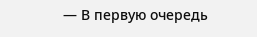— В первую очередь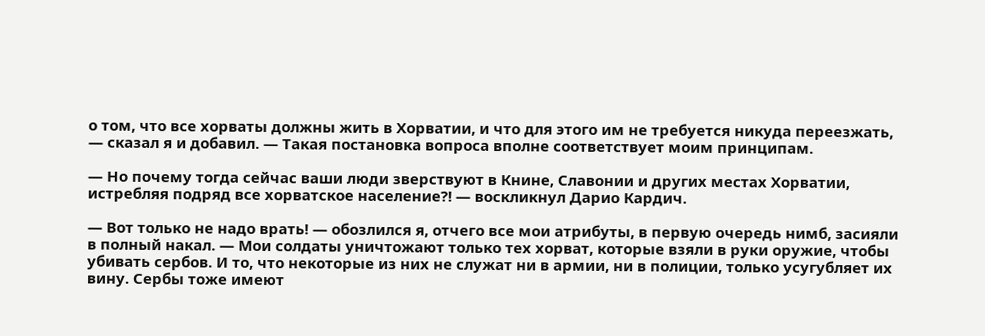о том, что все хорваты должны жить в Хорватии, и что для этого им не требуется никуда переезжать, — сказал я и добавил. — Такая постановка вопроса вполне соответствует моим принципам.

— Но почему тогда сейчас ваши люди зверствуют в Книне, Славонии и других местах Хорватии, истребляя подряд все хорватское население⁈ — воскликнул Дарио Кардич.

— Вот только не надо врать! — обозлился я, отчего все мои атрибуты, в первую очередь нимб, засияли в полный накал. — Мои солдаты уничтожают только тех хорват, которые взяли в руки оружие, чтобы убивать сербов. И то, что некоторые из них не служат ни в армии, ни в полиции, только усугубляет их вину. Сербы тоже имеют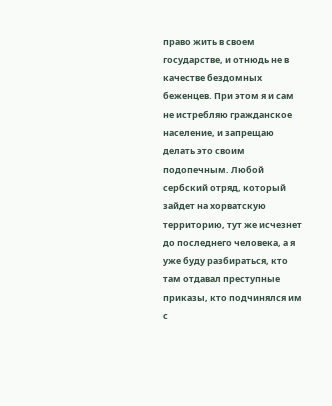право жить в своем государстве, и отнюдь не в качестве бездомных беженцев. При этом я и сам не истребляю гражданское население, и запрещаю делать это своим подопечным. Любой сербский отряд, который зайдет на хорватскую территорию, тут же исчезнет до последнего человека, а я уже буду разбираться, кто там отдавал преступные приказы, кто подчинялся им с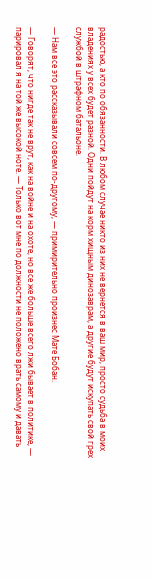радостью, а кто по обязанности. В любом случае никто из них не вернется в ваш мир, просто судьба в моих владениях у всех будет разной. Одни пойдут на корм хищным динозаврам, а другие будут искупать свой грех службой в штрафном батальоне.

— Нам все это рассказывали совсем по-другому, — примирительно произнес Мате Бобан.

— Говорят, что нигде так не врут, как на войне и на охоте, но все же больше всего лжи бывает в политике, — парировал я на той же высокой ноте. — Только вот мне по должности не положено врать самому и давать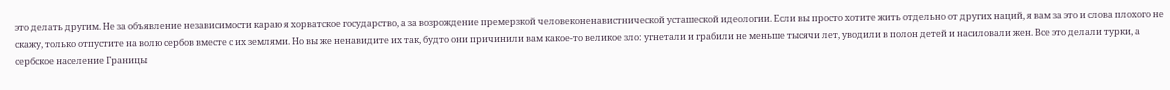это делать другим. Не за объявление независимости караю я хорватское государство, а за возрождение премерзкой человеконенавистнической усташеской идеологии. Если вы просто хотите жить отдельно от других наций, я вам за это и слова плохого не скажу, только отпустите на волю сербов вместе с их землями. Но вы же ненавидите их так, будто они причинили вам какое-то великое зло: угнетали и грабили не меньше тысячи лет, уводили в полон детей и насиловали жен. Все это делали турки, а сербское население Границы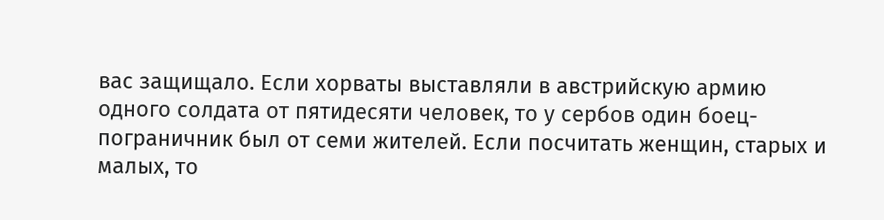вас защищало. Если хорваты выставляли в австрийскую армию одного солдата от пятидесяти человек, то у сербов один боец-пограничник был от семи жителей. Если посчитать женщин, старых и малых, то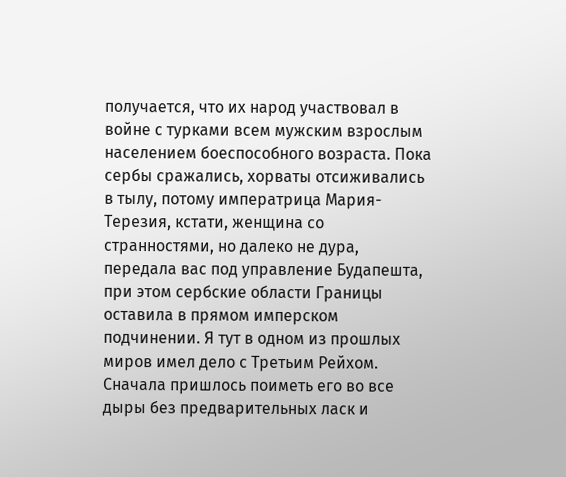получается, что их народ участвовал в войне с турками всем мужским взрослым населением боеспособного возраста. Пока сербы сражались, хорваты отсиживались в тылу, потому императрица Мария-Терезия, кстати, женщина со странностями, но далеко не дура, передала вас под управление Будапешта, при этом сербские области Границы оставила в прямом имперском подчинении. Я тут в одном из прошлых миров имел дело с Третьим Рейхом. Сначала пришлось поиметь его во все дыры без предварительных ласк и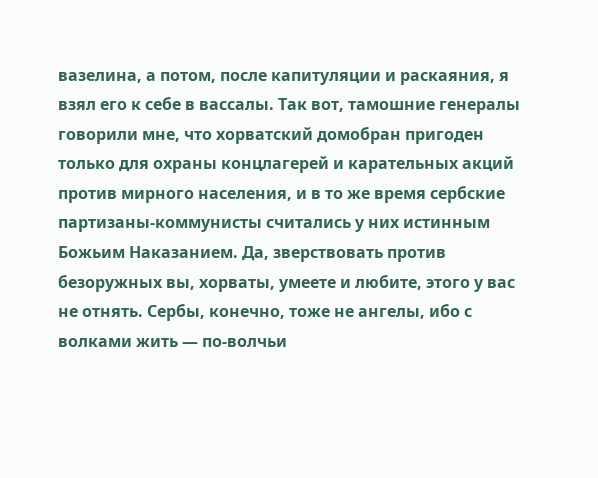вазелина, а потом, после капитуляции и раскаяния, я взял его к себе в вассалы. Так вот, тамошние генералы говорили мне, что хорватский домобран пригоден только для охраны концлагерей и карательных акций против мирного населения, и в то же время сербские партизаны-коммунисты считались у них истинным Божьим Наказанием. Да, зверствовать против безоружных вы, хорваты, умеете и любите, этого у вас не отнять. Сербы, конечно, тоже не ангелы, ибо с волками жить — по-волчьи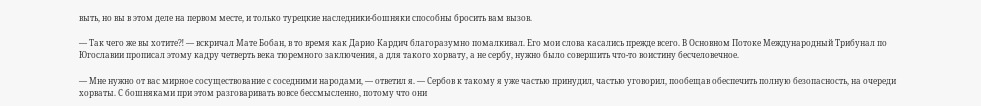выть, но вы в этом деле на первом месте, и только турецкие наследники-бошняки способны бросить вам вызов.

— Так чего же вы хотите⁈ — вскричал Мате Бобан, в то время как Дарио Кардич благоразумно помалкивал. Его мои слова касались прежде всего. В Основном Потоке Международный Трибунал по Югославии прописал этому кадру четверть века тюремного заключения, а для такого хорвату, а не сербу, нужно было совершить что-то воистину бесчеловечное.

— Мне нужно от вас мирное сосуществование с соседними народами, — ответил я. — Сербов к такому я уже частью принудил, частью уговорил, пообещав обеспечить полную безопасность, на очереди хорваты. С бошняками при этом разговаривать вовсе бессмысленно, потому что они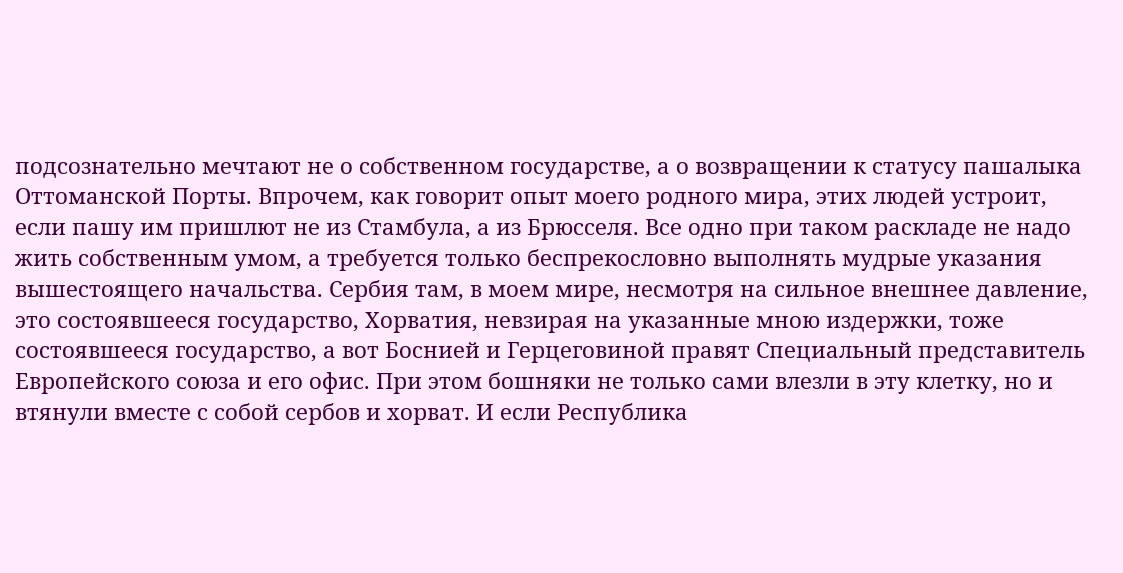подсознательно мечтают не о собственном государстве, а о возвращении к статусу пашалыка Оттоманской Порты. Впрочем, как говорит опыт моего родного мира, этих людей устроит, если пашу им пришлют не из Стамбула, а из Брюсселя. Все одно при таком раскладе не надо жить собственным умом, а требуется только беспрекословно выполнять мудрые указания вышестоящего начальства. Сербия там, в моем мире, несмотря на сильное внешнее давление, это состоявшееся государство, Хорватия, невзирая на указанные мною издержки, тоже состоявшееся государство, а вот Боснией и Герцеговиной правят Специальный представитель Европейского союза и его офис. При этом бошняки не только сами влезли в эту клетку, но и втянули вместе с собой сербов и хорват. И если Республика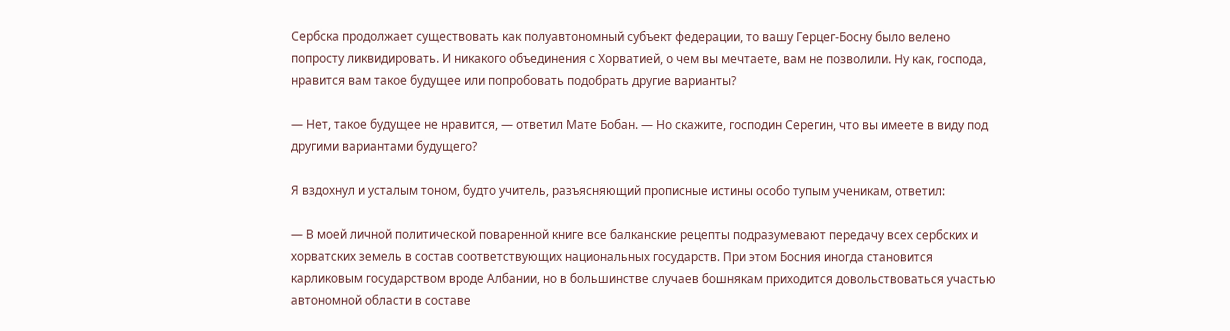Сербска продолжает существовать как полуавтономный субъект федерации, то вашу Герцег-Босну было велено попросту ликвидировать. И никакого объединения с Хорватией, о чем вы мечтаете, вам не позволили. Ну как, господа, нравится вам такое будущее или попробовать подобрать другие варианты?

— Нет, такое будущее не нравится, — ответил Мате Бобан. — Но скажите, господин Серегин, что вы имеете в виду под другими вариантами будущего?

Я вздохнул и усталым тоном, будто учитель, разъясняющий прописные истины особо тупым ученикам, ответил:

— В моей личной политической поваренной книге все балканские рецепты подразумевают передачу всех сербских и хорватских земель в состав соответствующих национальных государств. При этом Босния иногда становится карликовым государством вроде Албании, но в большинстве случаев бошнякам приходится довольствоваться участью автономной области в составе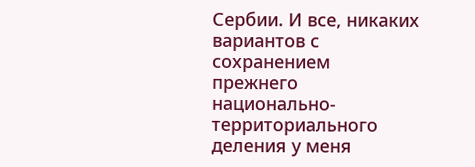Сербии. И все, никаких вариантов с сохранением прежнего национально-территориального деления у меня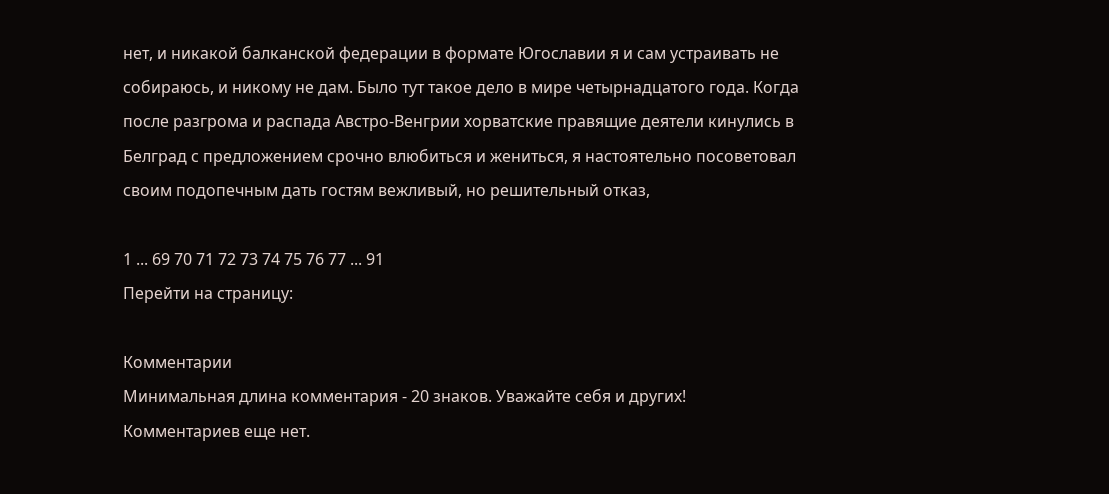нет, и никакой балканской федерации в формате Югославии я и сам устраивать не собираюсь, и никому не дам. Было тут такое дело в мире четырнадцатого года. Когда после разгрома и распада Австро-Венгрии хорватские правящие деятели кинулись в Белград с предложением срочно влюбиться и жениться, я настоятельно посоветовал своим подопечным дать гостям вежливый, но решительный отказ,

1 ... 69 70 71 72 73 74 75 76 77 ... 91
Перейти на страницу:

Комментарии
Минимальная длина комментария - 20 знаков. Уважайте себя и других!
Комментариев еще нет.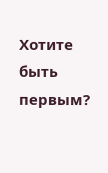Хотите быть первым?